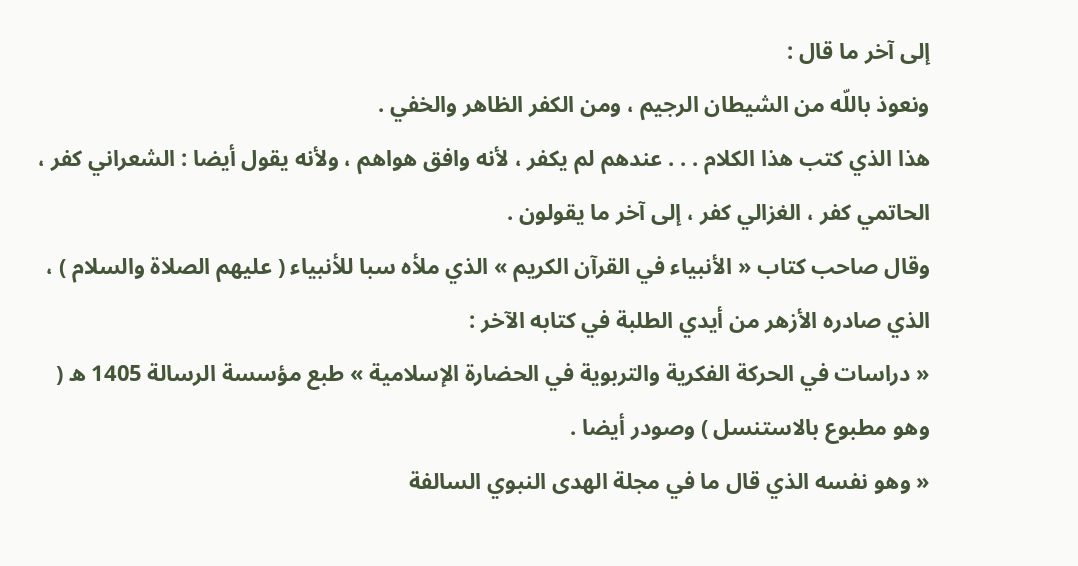إلى آخر ما قال :
ونعوذ باللّه من الشيطان الرجيم ، ومن الكفر الظاهر والخفي .
هذا الذي كتب هذا الكلام . . . عندهم لم يكفر ، لأنه وافق هواهم ، ولأنه يقول أيضا : الشعراني كفر ، الحاتمي كفر ، الغزالي كفر ، إلى آخر ما يقولون .
وقال صاحب كتاب « الأنبياء في القرآن الكريم » الذي ملأه سبا للأنبياء ( عليهم الصلاة والسلام ) ، الذي صادره الأزهر من أيدي الطلبة في كتابه الآخر :
« دراسات في الحركة الفكرية والتربوية في الحضارة الإسلامية » طبع مؤسسة الرسالة 1405 ه ( وهو مطبوع بالاستنسل ) وصودر أيضا .
« وهو نفسه الذي قال ما في مجلة الهدى النبوي السالفة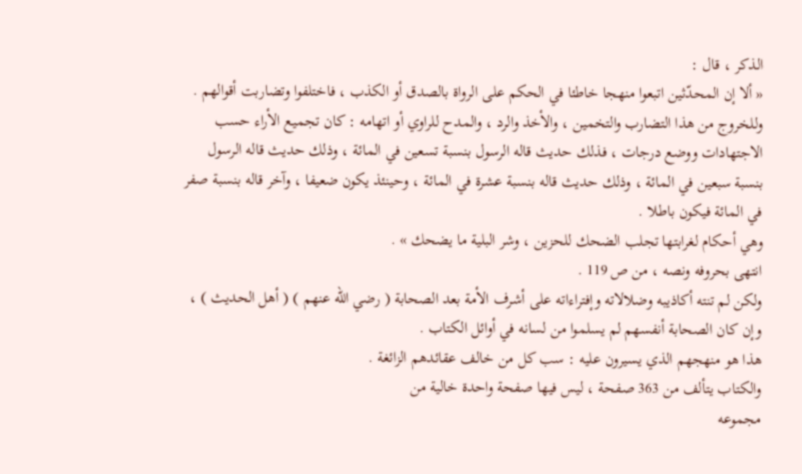الذكر ، قال :
« ألا إن المحدّثين اتبعوا منهجا خاطئا في الحكم على الرواة بالصدق أو الكذب ، فاختلفوا وتضاربت أقوالهم .
وللخروج من هذا التضارب والتخمين ، والأخذ والرد ، والمدح للراوي أو اتهامه : كان تجميع الأراء حسب الاجتهادات ووضع درجات ، فذلك حديث قاله الرسول بنسبة تسعين في المائة ، وذلك حديث قاله الرسول بنسبة سبعين في المائة ، وذلك حديث قاله بنسبة عشرة في المائة ، وحينئذ يكون ضعيفا ، وآخر قاله بنسبة صفر في المائة فيكون باطلا .
وهي أحكام لغرابتها تجلب الضحك للحزين ، وشر البلية ما يضحك » .
انتهى بحروفه ونصه ، من ص 119 .
ولكن لم تنته أكاذيبه وضلالاته وإفتراءاته على أشرف الأمة بعد الصحابة ( رضي اللّه عنهم ) ( أهل الحديث ) ، وإن كان الصحابة أنفسهم لم يسلموا من لسانه في أوائل الكتاب .
هذا هو منهجهم الذي يسيرون عليه : سب كل من خالف عقائدهم الزائغة .
والكتاب يتألف من 363 صفحة ، ليس فيها صفحة واحدة خالية من
مجموعه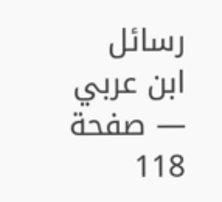رسائل ابن عربي — صفحة 118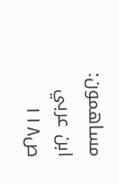مساهمون: ابن عربي
ص١١٨